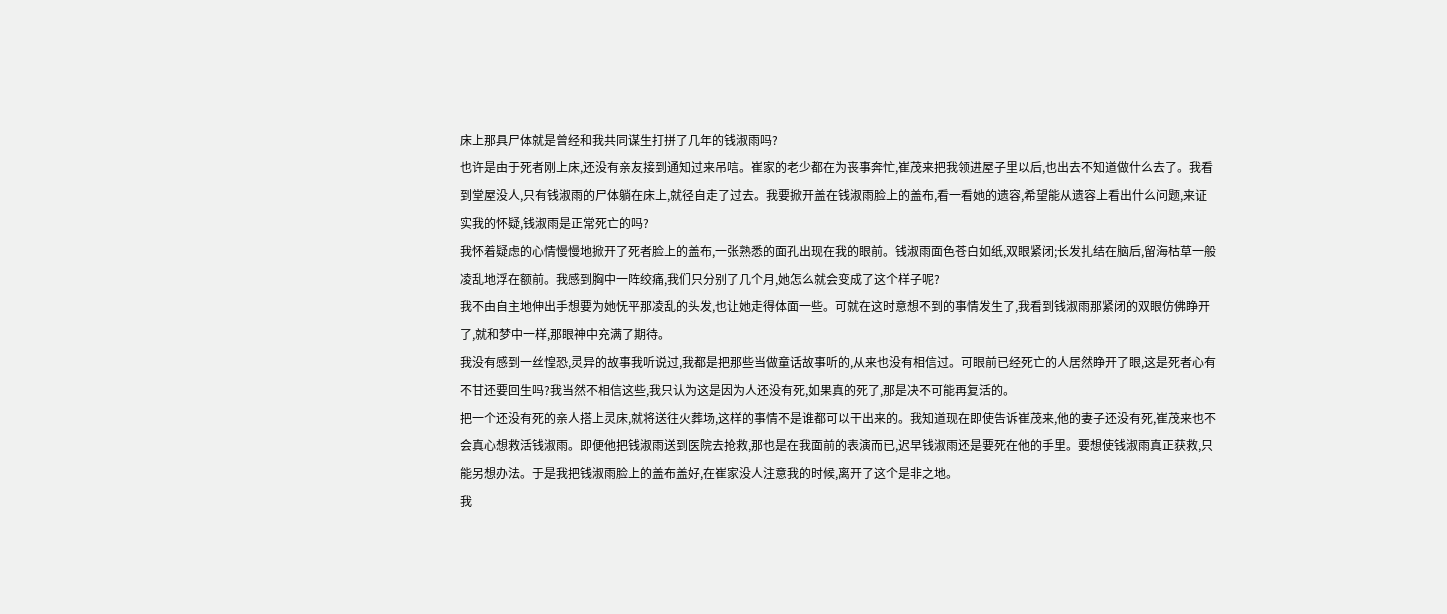床上那具尸体就是曾经和我共同谋生打拼了几年的钱淑雨吗?
也许是由于死者刚上床,还没有亲友接到通知过来吊唁。崔家的老少都在为丧事奔忙,崔茂来把我领进屋子里以后,也出去不知道做什么去了。我看到堂屋没人,只有钱淑雨的尸体躺在床上,就径自走了过去。我要掀开盖在钱淑雨脸上的盖布,看一看她的遗容,希望能从遗容上看出什么问题,来证实我的怀疑,钱淑雨是正常死亡的吗?
我怀着疑虑的心情慢慢地掀开了死者脸上的盖布,一张熟悉的面孔出现在我的眼前。钱淑雨面色苍白如纸,双眼紧闭;长发扎结在脑后,留海枯草一般凌乱地浮在额前。我感到胸中一阵绞痛,我们只分别了几个月,她怎么就会变成了这个样子呢?
我不由自主地伸出手想要为她怃平那凌乱的头发,也让她走得体面一些。可就在这时意想不到的事情发生了,我看到钱淑雨那紧闭的双眼仿佛睁开了,就和梦中一样,那眼神中充满了期待。
我没有感到一丝惶恐,灵异的故事我听说过,我都是把那些当做童话故事听的,从来也没有相信过。可眼前已经死亡的人居然睁开了眼,这是死者心有不甘还要回生吗?我当然不相信这些,我只认为这是因为人还没有死,如果真的死了,那是决不可能再复活的。
把一个还没有死的亲人搭上灵床,就将送往火葬场,这样的事情不是谁都可以干出来的。我知道现在即使告诉崔茂来,他的妻子还没有死,崔茂来也不会真心想救活钱淑雨。即便他把钱淑雨送到医院去抢救,那也是在我面前的表演而已,迟早钱淑雨还是要死在他的手里。要想使钱淑雨真正获救,只能另想办法。于是我把钱淑雨脸上的盖布盖好,在崔家没人注意我的时候,离开了这个是非之地。
我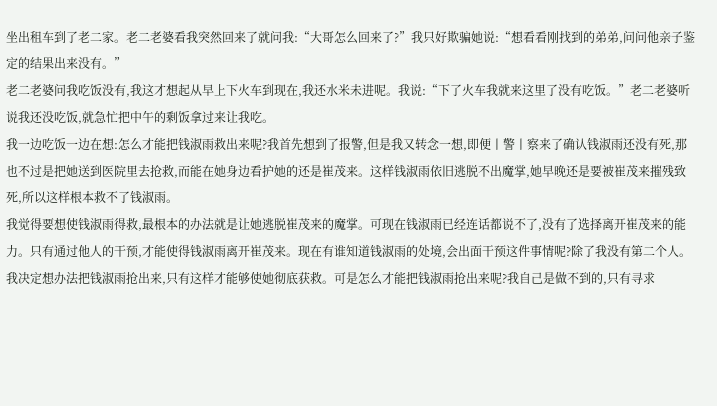坐出租车到了老二家。老二老婆看我突然回来了就问我:“大哥怎么回来了?”我只好欺骗她说:“想看看刚找到的弟弟,问问他亲子鉴定的结果出来没有。”
老二老婆问我吃饭没有,我这才想起从早上下火车到现在,我还水米未进呢。我说:“下了火车我就来这里了没有吃饭。”老二老婆听说我还没吃饭,就急忙把中午的剩饭拿过来让我吃。
我一边吃饭一边在想:怎么才能把钱淑雨救出来呢?我首先想到了报警,但是我又转念一想,即便丨警丨察来了确认钱淑雨还没有死,那也不过是把她送到医院里去抢救,而能在她身边看护她的还是崔茂来。这样钱淑雨依旧逃脱不出魔掌,她早晚还是要被崔茂来摧残致死,所以这样根本救不了钱淑雨。
我觉得要想使钱淑雨得救,最根本的办法就是让她逃脱崔茂来的魔掌。可现在钱淑雨已经连话都说不了,没有了选择离开崔茂来的能力。只有通过他人的干预,才能使得钱淑雨离开崔茂来。现在有谁知道钱淑雨的处境,会出面干预这件事情呢?除了我没有第二个人。
我决定想办法把钱淑雨抢出来,只有这样才能够使她彻底获救。可是怎么才能把钱淑雨抢出来呢?我自己是做不到的,只有寻求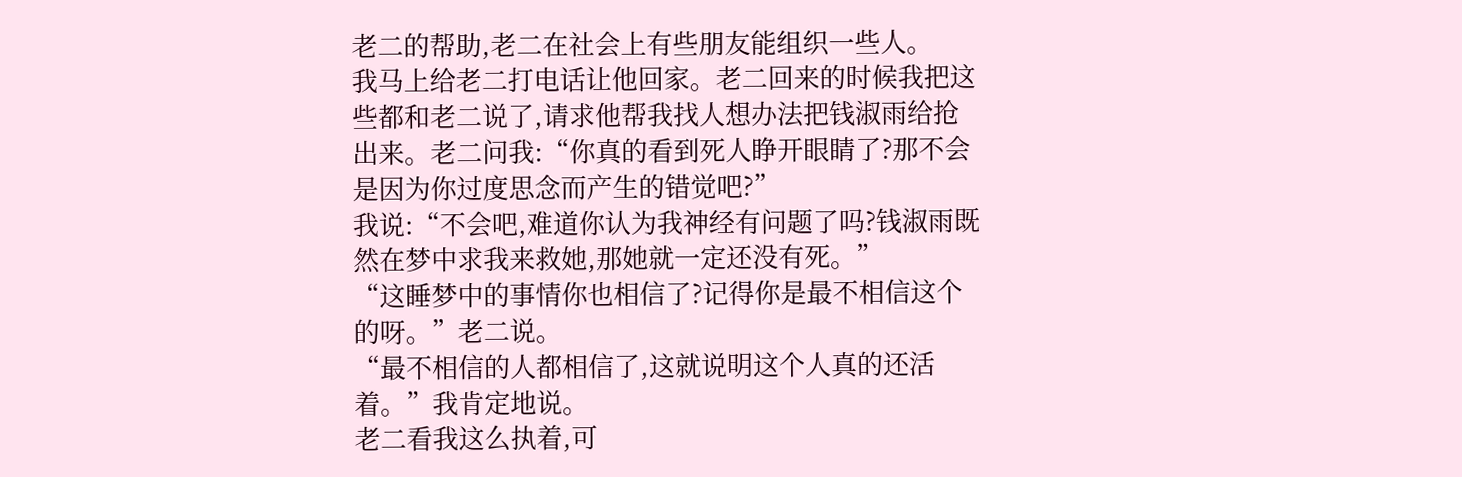老二的帮助,老二在社会上有些朋友能组织一些人。
我马上给老二打电话让他回家。老二回来的时候我把这些都和老二说了,请求他帮我找人想办法把钱淑雨给抢出来。老二问我:“你真的看到死人睁开眼睛了?那不会是因为你过度思念而产生的错觉吧?”
我说:“不会吧,难道你认为我神经有问题了吗?钱淑雨既然在梦中求我来救她,那她就一定还没有死。”
“这睡梦中的事情你也相信了?记得你是最不相信这个的呀。”老二说。
“最不相信的人都相信了,这就说明这个人真的还活着。”我肯定地说。
老二看我这么执着,可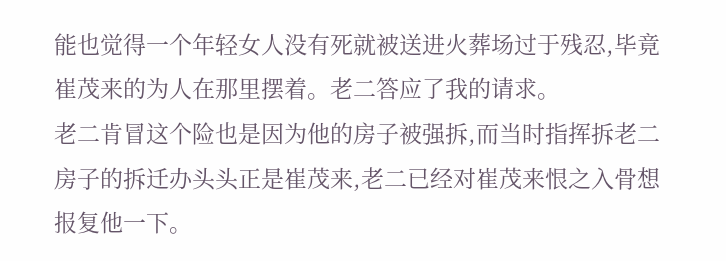能也觉得一个年轻女人没有死就被送进火葬场过于残忍,毕竟崔茂来的为人在那里摆着。老二答应了我的请求。
老二肯冒这个险也是因为他的房子被强拆,而当时指挥拆老二房子的拆迁办头头正是崔茂来,老二已经对崔茂来恨之入骨想报复他一下。